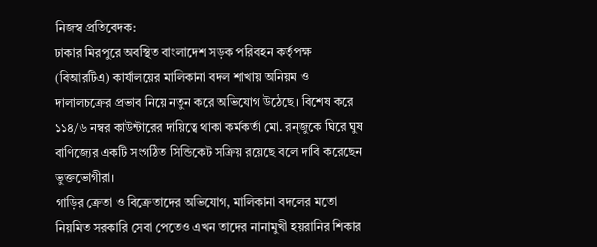নিজস্ব প্রতিবেদক:
ঢাকার মিরপুরে অবস্থিত বাংলাদেশ সড়ক পরিবহন কর্তৃপক্ষ (বিআরটিএ) কার্যালয়ের মালিকানা বদল শাখায় অনিয়ম ও দালালচক্রের প্রভাব নিয়ে নতুন করে অভিযোগ উঠেছে। বিশেষ করে ১১৪/৬ নম্বর কাউন্টারের দায়িত্বে থাকা কর্মকর্তা মো. রন্জুকে ঘিরে ঘুষ বাণিজ্যের একটি সংগঠিত সিন্ডিকেট সক্রিয় রয়েছে বলে দাবি করেছেন ভুক্তভোগীরা।
গাড়ির ক্রেতা ও বিক্রেতাদের অভিযোগ, মালিকানা বদলের মতো নিয়মিত সরকারি সেবা পেতেও এখন তাদের নানামুখী হয়রানির শিকার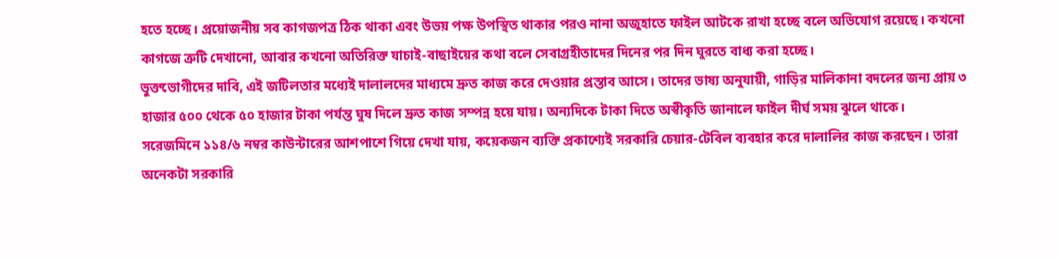হতে হচ্ছে। প্রয়োজনীয় সব কাগজপত্র ঠিক থাকা এবং উভয় পক্ষ উপস্থিত থাকার পরও নানা অজুহাতে ফাইল আটকে রাখা হচ্ছে বলে অভিযোগ রয়েছে। কখনো কাগজে ত্রুটি দেখানো, আবার কখনো অতিরিক্ত যাচাই-বাছাইয়ের কথা বলে সেবাগ্রহীতাদের দিনের পর দিন ঘুরতে বাধ্য করা হচ্ছে।
ভুক্তভোগীদের দাবি, এই জটিলতার মধ্যেই দালালদের মাধ্যমে দ্রুত কাজ করে দেওয়ার প্রস্তাব আসে। তাদের ভাষ্য অনুযায়ী, গাড়ির মালিকানা বদলের জন্য প্রায় ৩ হাজার ৫০০ থেকে ৫০ হাজার টাকা পর্যন্ত ঘুষ দিলে দ্রুত কাজ সম্পন্ন হয়ে যায়। অন্যদিকে টাকা দিতে অস্বীকৃতি জানালে ফাইল দীর্ঘ সময় ঝুলে থাকে।
সরেজমিনে ১১৪/৬ নম্বর কাউন্টারের আশপাশে গিয়ে দেখা যায়, কয়েকজন ব্যক্তি প্রকাশ্যেই সরকারি চেয়ার-টেবিল ব্যবহার করে দালালির কাজ করছেন। তারা অনেকটা সরকারি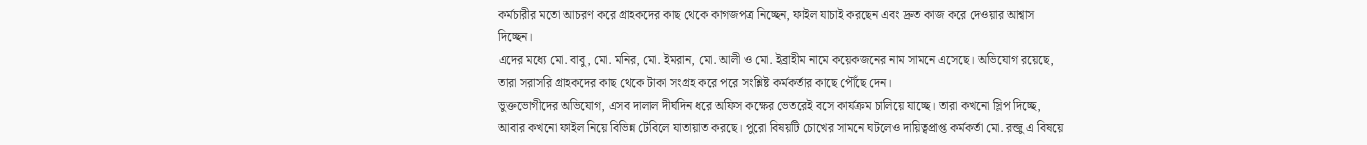কর্মচারীর মতো আচরণ করে গ্রাহকদের কাছ থেকে কাগজপত্র নিচ্ছেন, ফাইল যাচাই করছেন এবং দ্রুত কাজ করে দেওয়ার আশ্বাস দিচ্ছেন।
এদের মধ্যে মো. বাবু, মো. মনির, মো. ইমরান, মো. আলী ও মো. ইব্রাহীম নামে কয়েকজনের নাম সামনে এসেছে। অভিযোগ রয়েছে, তারা সরাসরি গ্রাহকদের কাছ থেকে টাকা সংগ্রহ করে পরে সংশ্লিষ্ট কর্মকর্তার কাছে পৌঁছে দেন।
ভুক্তভোগীদের অভিযোগ, এসব দালাল দীর্ঘদিন ধরে অফিস কক্ষের ভেতরেই বসে কার্যক্রম চালিয়ে যাচ্ছে। তারা কখনো স্লিপ দিচ্ছে, আবার কখনো ফাইল নিয়ে বিভিন্ন টেবিলে যাতায়াত করছে। পুরো বিষয়টি চোখের সামনে ঘটলেও দায়িত্বপ্রাপ্ত কর্মকর্তা মো. রন্জু এ বিষয়ে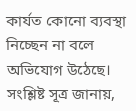কার্যত কোনো ব্যবস্থা নিচ্ছেন না বলে অভিযোগ উঠেছে।
সংশ্লিষ্ট সূত্র জানায়,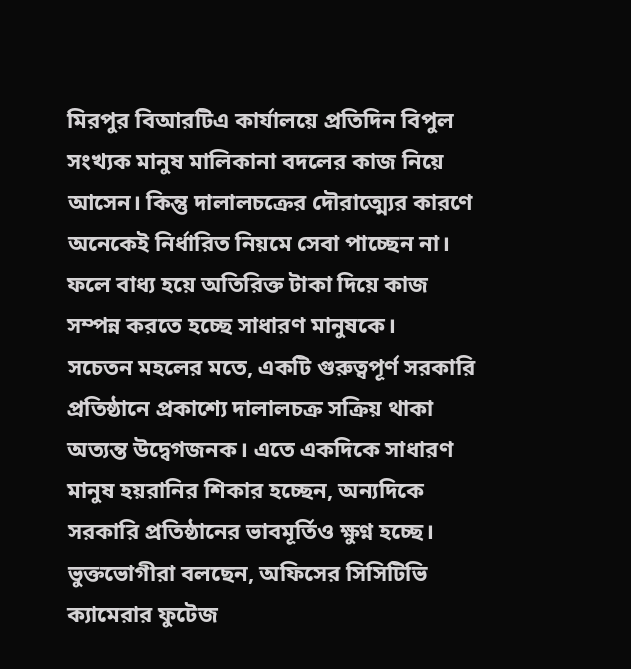মিরপুর বিআরটিএ কার্যালয়ে প্রতিদিন বিপুল সংখ্যক মানুষ মালিকানা বদলের কাজ নিয়ে আসেন। কিন্তু দালালচক্রের দৌরাত্ম্যের কারণে অনেকেই নির্ধারিত নিয়মে সেবা পাচ্ছেন না। ফলে বাধ্য হয়ে অতিরিক্ত টাকা দিয়ে কাজ সম্পন্ন করতে হচ্ছে সাধারণ মানুষকে।
সচেতন মহলের মতে, একটি গুরুত্বপূর্ণ সরকারি প্রতিষ্ঠানে প্রকাশ্যে দালালচক্র সক্রিয় থাকা অত্যন্ত উদ্বেগজনক। এতে একদিকে সাধারণ মানুষ হয়রানির শিকার হচ্ছেন, অন্যদিকে সরকারি প্রতিষ্ঠানের ভাবমূর্তিও ক্ষুণ্ন হচ্ছে।
ভুক্তভোগীরা বলছেন, অফিসের সিসিটিভি ক্যামেরার ফুটেজ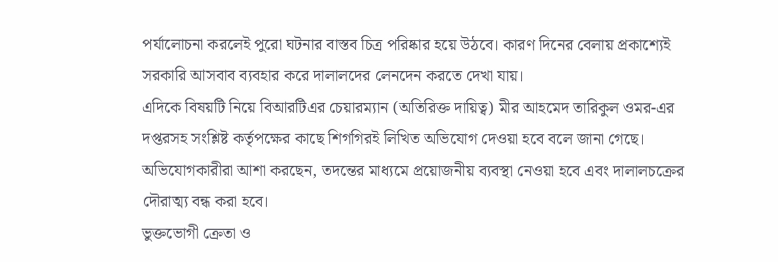পর্যালোচনা করলেই পুরো ঘটনার বাস্তব চিত্র পরিষ্কার হয়ে উঠবে। কারণ দিনের বেলায় প্রকাশ্যেই সরকারি আসবাব ব্যবহার করে দালালদের লেনদেন করতে দেখা যায়।
এদিকে বিষয়টি নিয়ে বিআরটিএর চেয়ারম্যান (অতিরিক্ত দায়িত্ব) মীর আহমেদ তারিকুল ওমর-এর দপ্তরসহ সংশ্লিষ্ট কর্তৃপক্ষের কাছে শিগগিরই লিখিত অভিযোগ দেওয়া হবে বলে জানা গেছে। অভিযোগকারীরা আশা করছেন, তদন্তের মাধ্যমে প্রয়োজনীয় ব্যবস্থা নেওয়া হবে এবং দালালচক্রের দৌরাত্ম্য বন্ধ করা হবে।
ভুক্তভোগী ক্রেতা ও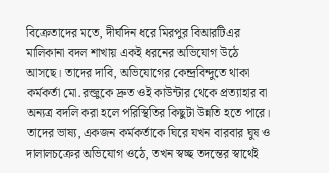বিক্রেতাদের মতে, দীর্ঘদিন ধরে মিরপুর বিআরটিএর মালিকানা বদল শাখায় একই ধরনের অভিযোগ উঠে আসছে। তাদের দাবি, অভিযোগের কেন্দ্রবিন্দুতে থাকা কর্মকর্তা মো. রন্জুকে দ্রুত ওই কাউন্টার থেকে প্রত্যাহার বা অন্যত্র বদলি করা হলে পরিস্থিতির কিছুটা উন্নতি হতে পারে।
তাদের ভাষ্য, একজন কর্মকর্তাকে ঘিরে যখন বারবার ঘুষ ও দালালচক্রের অভিযোগ ওঠে, তখন স্বচ্ছ তদন্তের স্বার্থেই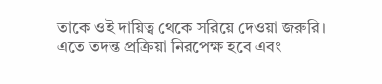তাকে ওই দায়িত্ব থেকে সরিয়ে দেওয়া জরুরি। এতে তদন্ত প্রক্রিয়া নিরপেক্ষ হবে এবং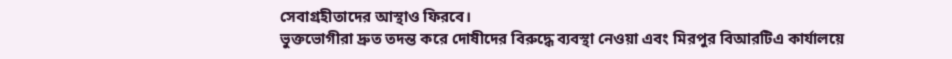সেবাগ্রহীতাদের আস্থাও ফিরবে।
ভুক্তভোগীরা দ্রুত তদন্ত করে দোষীদের বিরুদ্ধে ব্যবস্থা নেওয়া এবং মিরপুর বিআরটিএ কার্যালয়ে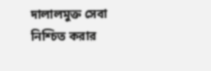দালালমুক্ত সেবা নিশ্চিত করার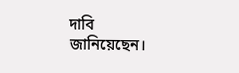দাবি জানিয়েছেন।